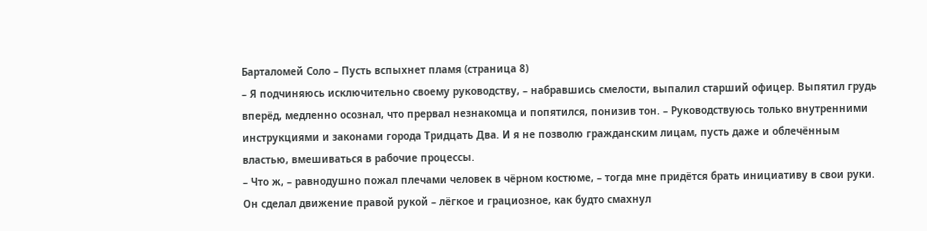Барталомей Соло – Пусть вспыхнет пламя (страница 8)
– Я подчиняюсь исключительно своему руководству, – набравшись смелости, выпалил старший офицер. Выпятил грудь вперёд, медленно осознал, что прервал незнакомца и попятился, понизив тон. – Руководствуюсь только внутренними инструкциями и законами города Тридцать Два. И я не позволю гражданским лицам, пусть даже и облечённым властью, вмешиваться в рабочие процессы.
– Что ж, – равнодушно пожал плечами человек в чёрном костюме, – тогда мне придётся брать инициативу в свои руки.
Он сделал движение правой рукой – лёгкое и грациозное, как будто смахнул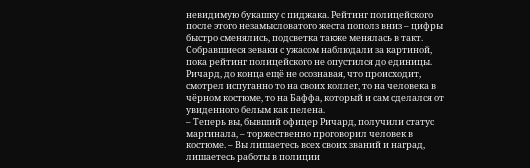невидимую букашку с пиджака. Рейтинг полицейского после этого незамысловатого жеста пополз вниз – цифры быстро сменялись, подсветка также менялась в такт. Собравшиеся зеваки с ужасом наблюдали за картиной, пока рейтинг полицейского не опустился до единицы. Ричард, до конца ещё не осознавая, что происходит, смотрел испуганно то на своих коллег, то на человека в чёрном костюме, то на Баффа, который и сам сделался от увиденного белым как пелена.
– Теперь вы, бывший офицер Ричард, получили статус маргинала, – торжественно проговорил человек в костюме. – Вы лишаетесь всех своих званий и наград, лишаетесь работы в полиции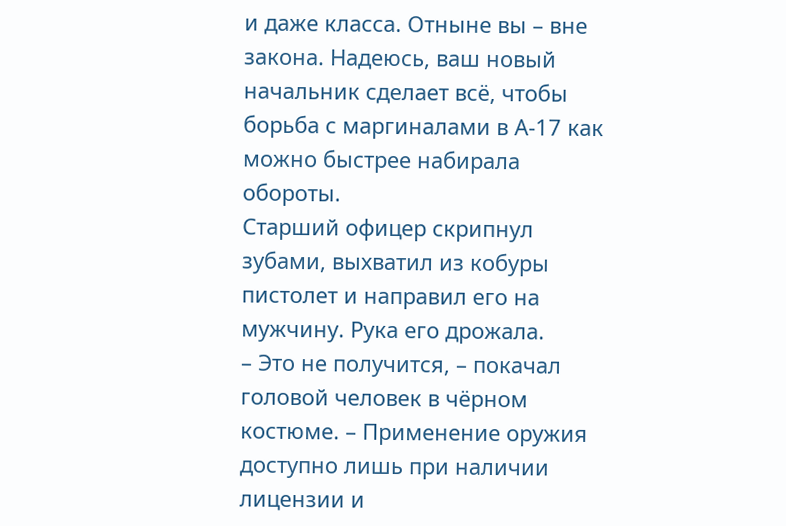и даже класса. Отныне вы – вне закона. Надеюсь, ваш новый начальник сделает всё, чтобы борьба с маргиналами в А-17 как можно быстрее набирала обороты.
Старший офицер скрипнул зубами, выхватил из кобуры пистолет и направил его на мужчину. Рука его дрожала.
– Это не получится, – покачал головой человек в чёрном костюме. – Применение оружия доступно лишь при наличии лицензии и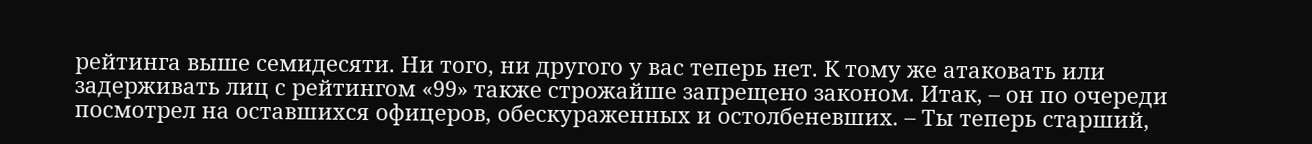рейтинга выше семидесяти. Ни того, ни другого у вас теперь нет. К тому же атаковать или задерживать лиц с рейтингом «99» также строжайше запрещено законом. Итак, – он по очереди посмотрел на оставшихся офицеров, обескураженных и остолбеневших. – Ты теперь старший,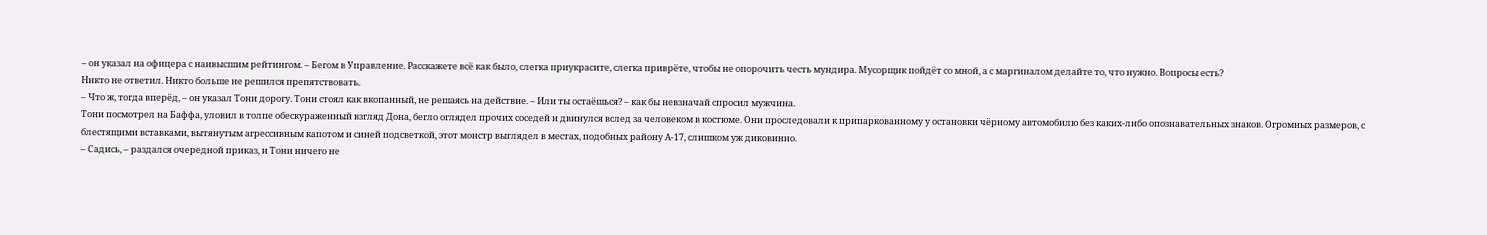– он указал на офицера с наивысшим рейтингом. – Бегом в Управление. Расскажете всё как было, слегка приукрасите, слегка приврёте, чтобы не опорочить честь мундира. Мусорщик пойдёт со мной, а с маргиналом делайте то, что нужно. Вопросы есть?
Никто не ответил. Никто больше не решился препятствовать.
– Что ж, тогда вперёд, – он указал Тони дорогу. Тони стоял как вкопанный, не решаясь на действие. – Или ты остаёшься? – как бы невзначай спросил мужчина.
Тони посмотрел на Баффа, уловил в толпе обескураженный взгляд Дона, бегло оглядел прочих соседей и двинулся вслед за человеком в костюме. Они проследовали к припаркованному у остановки чёрному автомобилю без каких-либо опознавательных знаков. Огромных размеров, с блестящими вставками, вытянутым агрессивным капотом и синей подсветкой, этот монстр выглядел в местах, подобных району А-17, слишком уж диковинно.
– Садись, – раздался очередной приказ, и Тони ничего не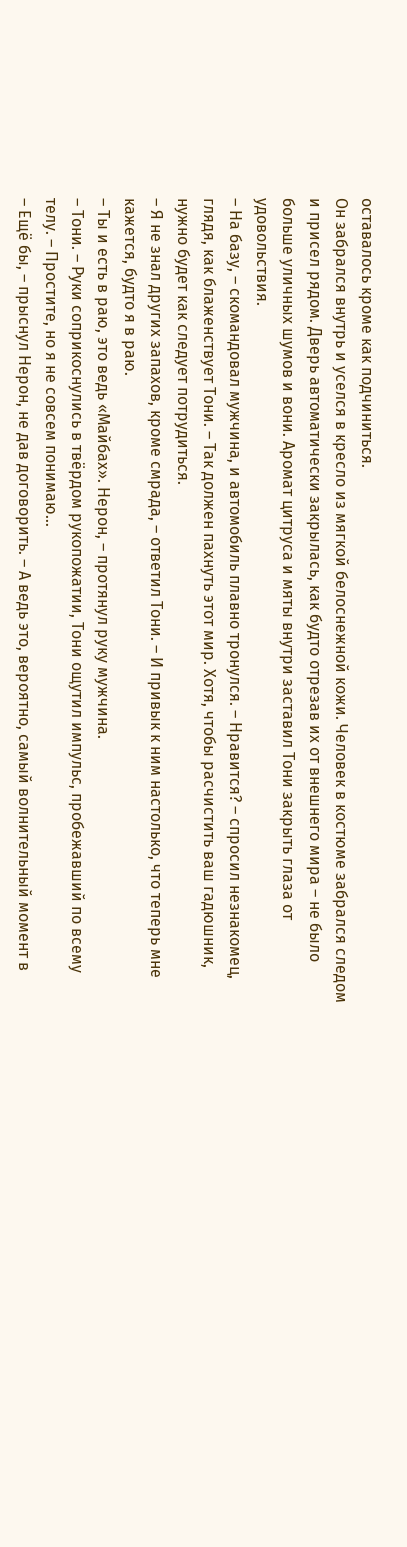оставалось кроме как подчиниться.
Он забрался внутрь и уселся в кресло из мягкой белоснежной кожи. Человек в костюме забрался следом и присел рядом. Дверь автоматически закрылась, как будто отрезав их от внешнего мира – не было больше уличных шумов и вони. Аромат цитруса и мяты внутри заставил Тони закрыть глаза от удовольствия.
– На базу, – скомандовал мужчина, и автомобиль плавно тронулся. – Нравится? – спросил незнакомец, глядя, как блаженствует Тони. – Так должен пахнуть этот мир. Хотя, чтобы расчистить ваш гадюшник, нужно будет как следует потрудиться.
– Я не знал других запахов, кроме смрада, – ответил Тони. – И привык к ним настолько, что теперь мне кажется, будто я в раю.
– Ты и есть в раю, это ведь «Майбах». Нерон, – протянул руку мужчина.
– Тони. – Руки соприкоснулись в твёрдом рукопожатии, Тони ощутил импульс, пробежавший по всему телу. – Простите, но я не совсем понимаю…
– Ещё бы, – прыснул Нерон, не дав договорить. – А ведь это, вероятно, самый волнительный момент в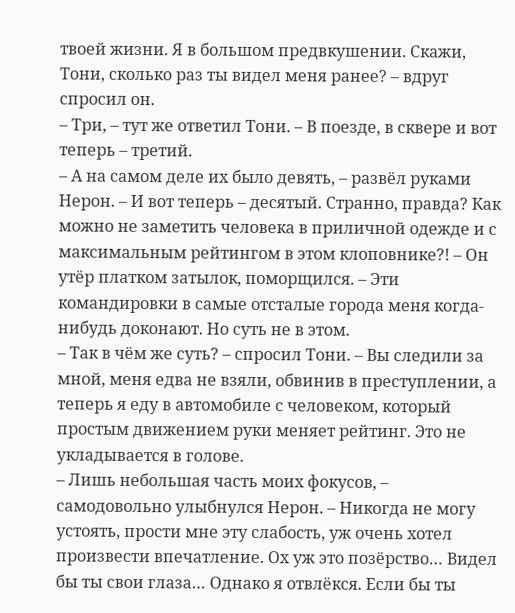твоей жизни. Я в большом предвкушении. Скажи, Тони, сколько раз ты видел меня ранее? – вдруг спросил он.
– Три, – тут же ответил Тони. – В поезде, в сквере и вот теперь – третий.
– А на самом деле их было девять, – развёл руками Нерон. – И вот теперь – десятый. Странно, правда? Как можно не заметить человека в приличной одежде и с максимальным рейтингом в этом клоповнике?! – Он утёр платком затылок, поморщился. – Эти командировки в самые отсталые города меня когда-нибудь доконают. Но суть не в этом.
– Так в чём же суть? – спросил Тони. – Вы следили за мной, меня едва не взяли, обвинив в преступлении, а теперь я еду в автомобиле с человеком, который простым движением руки меняет рейтинг. Это не укладывается в голове.
– Лишь небольшая часть моих фокусов, – самодовольно улыбнулся Нерон. – Никогда не могу устоять, прости мне эту слабость, уж очень хотел произвести впечатление. Ох уж это позёрство… Видел бы ты свои глаза… Однако я отвлёкся. Если бы ты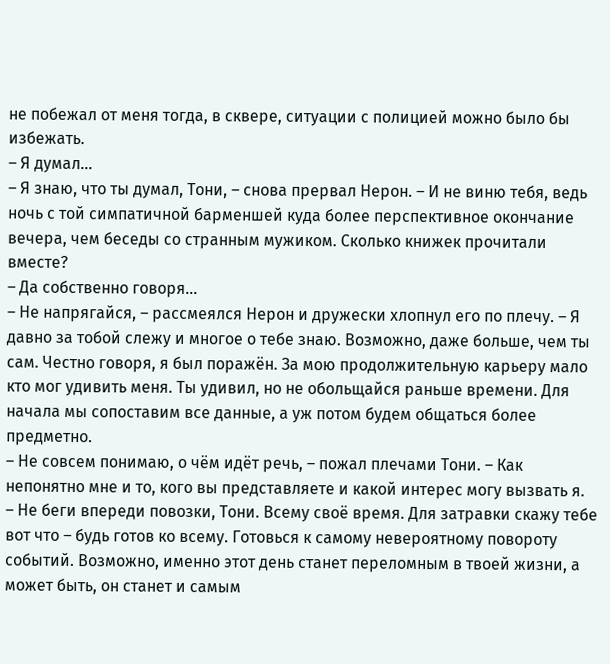не побежал от меня тогда, в сквере, ситуации с полицией можно было бы избежать.
– Я думал…
– Я знаю, что ты думал, Тони, – снова прервал Нерон. – И не виню тебя, ведь ночь с той симпатичной барменшей куда более перспективное окончание вечера, чем беседы со странным мужиком. Сколько книжек прочитали вместе?
– Да собственно говоря…
– Не напрягайся, – рассмеялся Нерон и дружески хлопнул его по плечу. – Я давно за тобой слежу и многое о тебе знаю. Возможно, даже больше, чем ты сам. Честно говоря, я был поражён. За мою продолжительную карьеру мало кто мог удивить меня. Ты удивил, но не обольщайся раньше времени. Для начала мы сопоставим все данные, а уж потом будем общаться более предметно.
– Не совсем понимаю, о чём идёт речь, – пожал плечами Тони. – Как непонятно мне и то, кого вы представляете и какой интерес могу вызвать я.
– Не беги впереди повозки, Тони. Всему своё время. Для затравки скажу тебе вот что – будь готов ко всему. Готовься к самому невероятному повороту событий. Возможно, именно этот день станет переломным в твоей жизни, а может быть, он станет и самым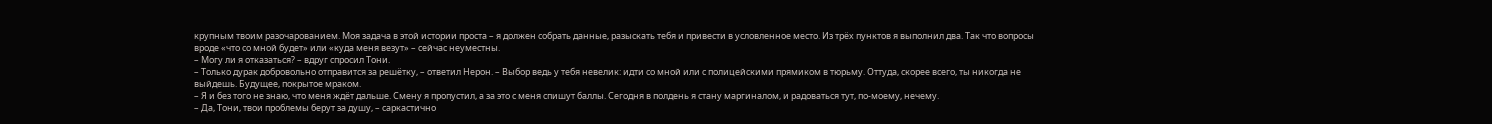крупным твоим разочарованием. Моя задача в этой истории проста – я должен собрать данные, разыскать тебя и привести в условленное место. Из трёх пунктов я выполнил два. Так что вопросы вроде «что со мной будет» или «куда меня везут» – сейчас неуместны.
– Могу ли я отказаться? – вдруг спросил Тони.
– Только дурак добровольно отправится за решётку, – ответил Нерон. – Выбор ведь у тебя невелик: идти со мной или с полицейскими прямиком в тюрьму. Оттуда, скорее всего, ты никогда не выйдешь. Будущее, покрытое мраком.
– Я и без того не знаю, что меня ждёт дальше. Смену я пропустил, а за это с меня спишут баллы. Сегодня в полдень я стану маргиналом, и радоваться тут, по-моему, нечему.
– Да, Тони, твои проблемы берут за душу, – саркастично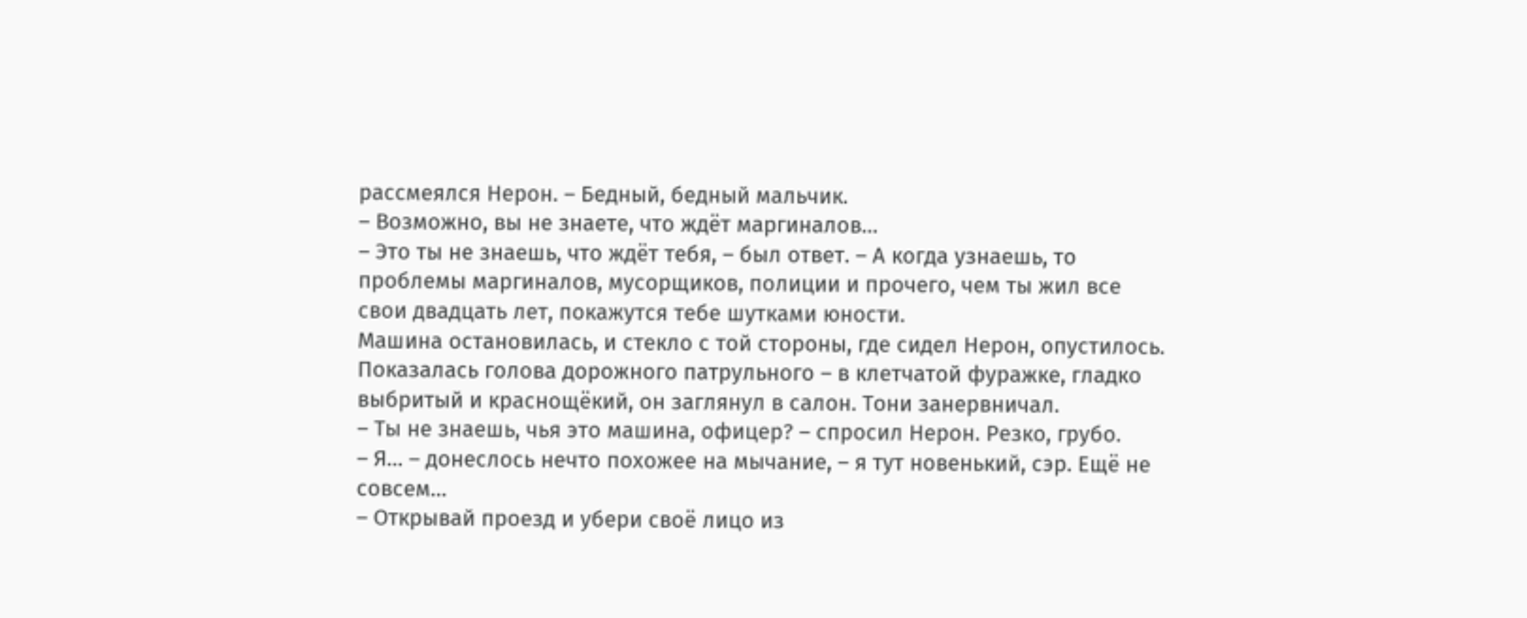рассмеялся Нерон. – Бедный, бедный мальчик.
– Возможно, вы не знаете, что ждёт маргиналов…
– Это ты не знаешь, что ждёт тебя, – был ответ. – А когда узнаешь, то проблемы маргиналов, мусорщиков, полиции и прочего, чем ты жил все свои двадцать лет, покажутся тебе шутками юности.
Машина остановилась, и стекло с той стороны, где сидел Нерон, опустилось. Показалась голова дорожного патрульного – в клетчатой фуражке, гладко выбритый и краснощёкий, он заглянул в салон. Тони занервничал.
– Ты не знаешь, чья это машина, офицер? – спросил Нерон. Резко, грубо.
– Я… – донеслось нечто похожее на мычание, – я тут новенький, сэр. Ещё не совсем…
– Открывай проезд и убери своё лицо из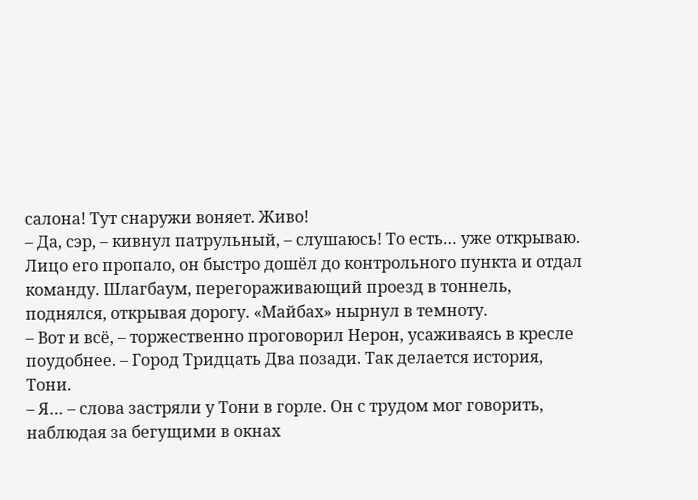салона! Тут снаружи воняет. Живо!
– Да, сэр, – кивнул патрульный, – слушаюсь! То есть… уже открываю.
Лицо его пропало, он быстро дошёл до контрольного пункта и отдал команду. Шлагбаум, перегораживающий проезд в тоннель, поднялся, открывая дорогу. «Майбах» нырнул в темноту.
– Вот и всё, – торжественно проговорил Нерон, усаживаясь в кресле поудобнее. – Город Тридцать Два позади. Так делается история, Тони.
– Я… – слова застряли у Тони в горле. Он с трудом мог говорить, наблюдая за бегущими в окнах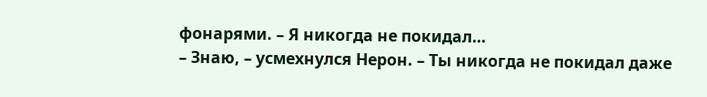фонарями. – Я никогда не покидал…
– Знаю, – усмехнулся Нерон. – Ты никогда не покидал даже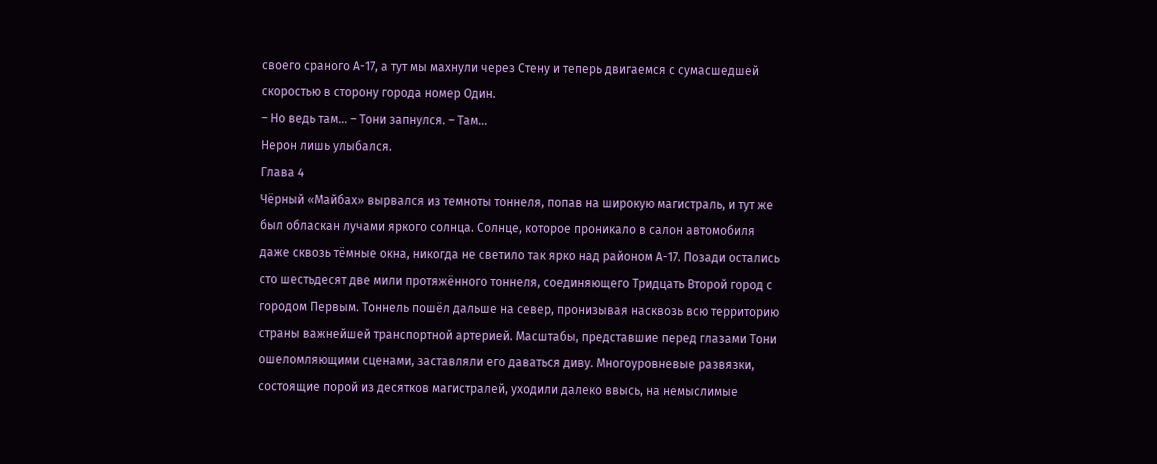своего сраного А-17, а тут мы махнули через Стену и теперь двигаемся с сумасшедшей скоростью в сторону города номер Один.
– Но ведь там… – Тони запнулся. – Там…
Нерон лишь улыбался.
Глава 4
Чёрный «Майбах» вырвался из темноты тоннеля, попав на широкую магистраль, и тут же был обласкан лучами яркого солнца. Солнце, которое проникало в салон автомобиля даже сквозь тёмные окна, никогда не светило так ярко над районом А-17. Позади остались сто шестьдесят две мили протяжённого тоннеля, соединяющего Тридцать Второй город с городом Первым. Тоннель пошёл дальше на север, пронизывая насквозь всю территорию страны важнейшей транспортной артерией. Масштабы, представшие перед глазами Тони ошеломляющими сценами, заставляли его даваться диву. Многоуровневые развязки, состоящие порой из десятков магистралей, уходили далеко ввысь, на немыслимые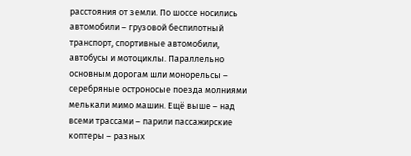расстояния от земли. По шоссе носились автомобили – грузовой беспилотный транспорт, спортивные автомобили, автобусы и мотоциклы. Параллельно основным дорогам шли монорельсы – серебряные остроносые поезда молниями мелькали мимо машин. Ещё выше – над всеми трассами – парили пассажирские коптеры – разных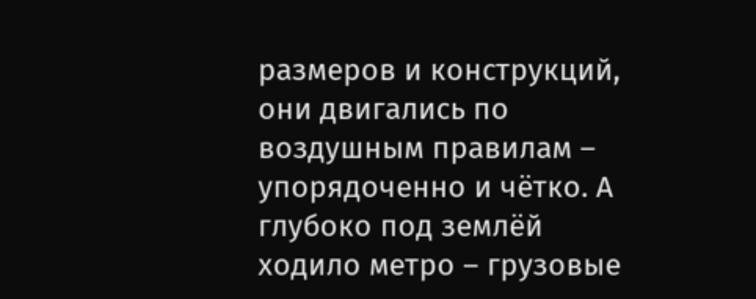размеров и конструкций, они двигались по воздушным правилам – упорядоченно и чётко. А глубоко под землёй ходило метро – грузовые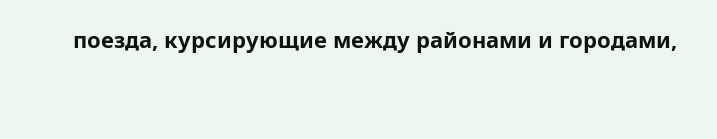поезда, курсирующие между районами и городами,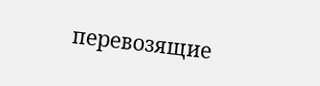перевозящие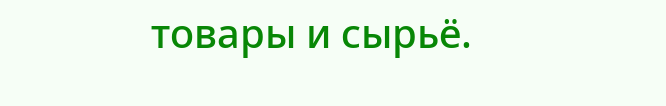товары и сырьё.